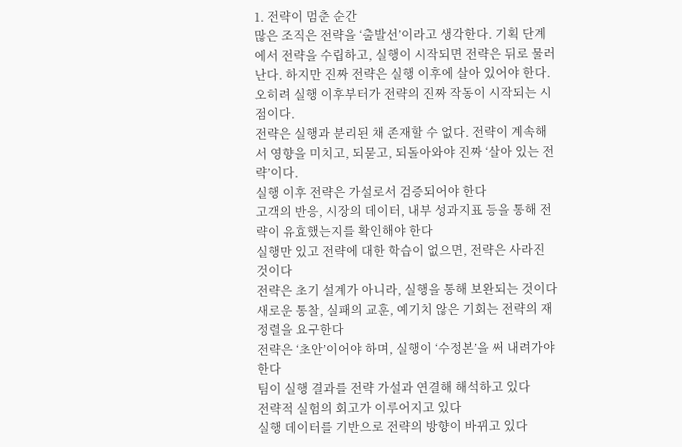1. 전략이 멈춘 순간
많은 조직은 전략을 ‘출발선’이라고 생각한다. 기획 단계에서 전략을 수립하고, 실행이 시작되면 전략은 뒤로 물러난다. 하지만 진짜 전략은 실행 이후에 살아 있어야 한다. 오히려 실행 이후부터가 전략의 진짜 작동이 시작되는 시점이다.
전략은 실행과 분리된 채 존재할 수 없다. 전략이 계속해서 영향을 미치고, 되묻고, 되돌아와야 진짜 ‘살아 있는 전략’이다.
실행 이후 전략은 가설로서 검증되어야 한다
고객의 반응, 시장의 데이터, 내부 성과지표 등을 통해 전략이 유효했는지를 확인해야 한다
실행만 있고 전략에 대한 학습이 없으면, 전략은 사라진 것이다
전략은 초기 설계가 아니라, 실행을 통해 보완되는 것이다
새로운 통찰, 실패의 교훈, 예기치 않은 기회는 전략의 재정렬을 요구한다
전략은 ‘초안’이어야 하며, 실행이 ‘수정본’을 써 내려가야 한다
팀이 실행 결과를 전략 가설과 연결해 해석하고 있다
전략적 실험의 회고가 이루어지고 있다
실행 데이터를 기반으로 전략의 방향이 바뀌고 있다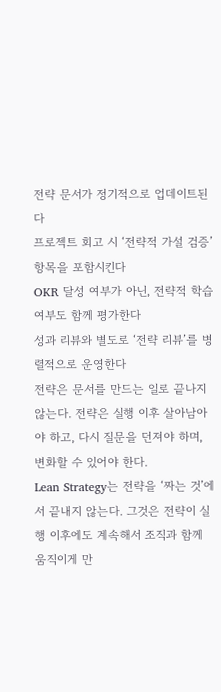전략 문서가 정기적으로 업데이트된다
프로젝트 회고 시 ‘전략적 가설 검증’ 항목을 포함시킨다
OKR 달성 여부가 아닌, 전략적 학습 여부도 함께 평가한다
성과 리뷰와 별도로 ‘전략 리뷰’를 병렬적으로 운영한다
전략은 문서를 만드는 일로 끝나지 않는다. 전략은 실행 이후 살아남아야 하고, 다시 질문을 던져야 하며, 변화할 수 있어야 한다.
Lean Strategy는 전략을 ‘짜는 것’에서 끝내지 않는다. 그것은 전략이 실행 이후에도 계속해서 조직과 함께 움직이게 만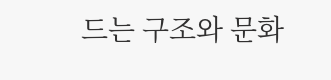드는 구조와 문화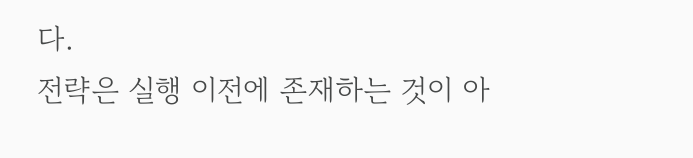다.
전략은 실행 이전에 존재하는 것이 아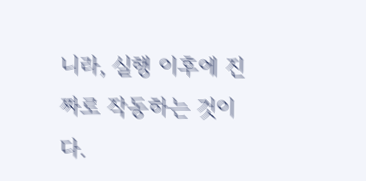니라, 실행 이후에 진짜로 작동하는 것이다.